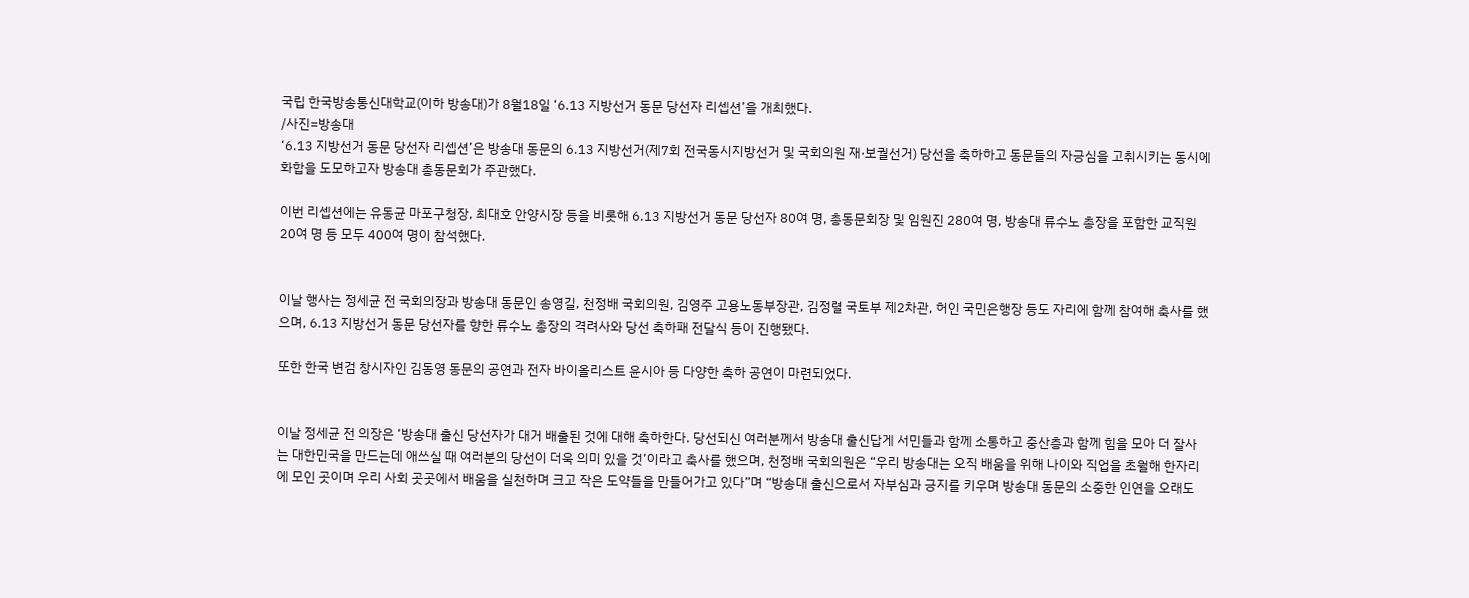국립 한국방송통신대학교(이하 방송대)가 8월18일 ‘6.13 지방선거 동문 당선자 리셉션’을 개최했다.
/사진=방송대
‘6.13 지방선거 동문 당선자 리셉션’은 방송대 동문의 6.13 지방선거(제7회 전국동시지방선거 및 국회의원 재·보궐선거) 당선을 축하하고 동문들의 자긍심을 고취시키는 동시에 화합을 도모하고자 방송대 총동문회가 주관했다.

이번 리셉션에는 유동균 마포구청장, 최대호 안양시장 등을 비롯해 6.13 지방선거 동문 당선자 80여 명, 총동문회장 및 임원진 280여 명, 방송대 류수노 총장을 포함한 교직원 20여 명 등 모두 400여 명이 참석했다.


이날 행사는 정세균 전 국회의장과 방송대 동문인 송영길, 천정배 국회의원, 김영주 고용노동부장관, 김정렬 국토부 제2차관, 허인 국민은행장 등도 자리에 함께 참여해 축사를 했으며, 6.13 지방선거 동문 당선자를 향한 류수노 총장의 격려사와 당선 축하패 전달식 등이 진행됐다.

또한 한국 변검 창시자인 김동영 동문의 공연과 전자 바이올리스트 윤시아 등 다양한 축하 공연이 마련되었다.


이날 정세균 전 의장은 ‘방송대 출신 당선자가 대거 배출된 것에 대해 축하한다. 당선되신 여러분께서 방송대 출신답게 서민들과 함께 소통하고 중산층과 함께 힘을 모아 더 잘사는 대한민국을 만드는데 애쓰실 때 여러분의 당선이 더욱 의미 있을 것’이라고 축사를 했으며, 천정배 국회의원은 “우리 방송대는 오직 배움을 위해 나이와 직업을 초월해 한자리에 모인 곳이며 우리 사회 곳곳에서 배움을 실천하며 크고 작은 도약들을 만들어가고 있다”며 “방송대 출신으로서 자부심과 긍지를 키우며 방송대 동문의 소중한 인연을 오래도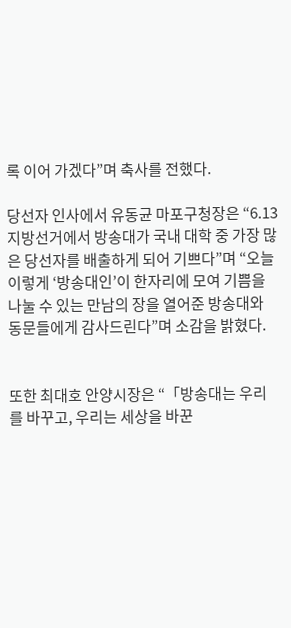록 이어 가겠다”며 축사를 전했다.

당선자 인사에서 유동균 마포구청장은 “6.13 지방선거에서 방송대가 국내 대학 중 가장 많은 당선자를 배출하게 되어 기쁘다”며 “오늘 이렇게 ‘방송대인’이 한자리에 모여 기쁨을 나눌 수 있는 만남의 장을 열어준 방송대와 동문들에게 감사드린다”며 소감을 밝혔다.


또한 최대호 안양시장은 “「방송대는 우리를 바꾸고, 우리는 세상을 바꾼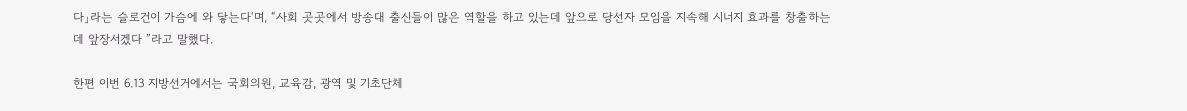다」라는 슬로건이 가슴에 와 닿는다‘며, “사회 곳곳에서 방송대 출신들이 많은 역할을 하고 있는데 앞으로 당선자 모임을 지속해 시너지 효과를 창출하는 데 앞장서겠다 ”라고 말했다.

한편 이번 6.13 지방선거에서는 국회의원, 교육감, 광역 및 기초단체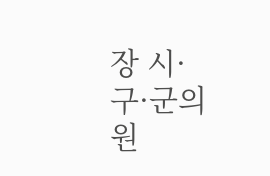장 시·구·군의원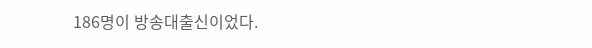186명이 방송대출신이었다.